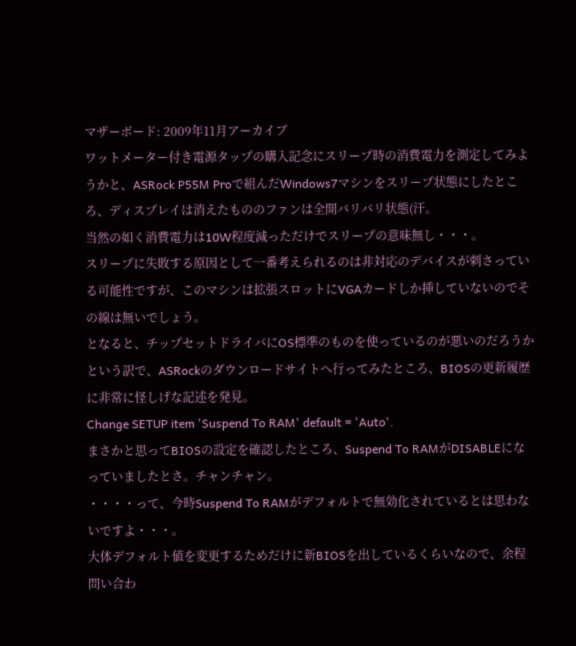マザーボード: 2009年11月アーカイブ
ワットメーター付き電源タップの購入記念にスリープ時の消費電力を測定してみようかと、ASRock P55M Proで組んだWindows7マシンをスリープ状態にしたところ、ディスプレイは消えたもののファンは全開バリバリ状態(汗。
当然の如く消費電力は10W程度減っただけでスリープの意味無し・・・。
スリープに失敗する原因として一番考えられるのは非対応のデバイスが刺さっている可能性ですが、このマシンは拡張スロットにVGAカードしか挿していないのでその線は無いでしょう。
となると、チップセットドライバにOS標準のものを使っているのが悪いのだろうかという訳で、ASRockのダウンロードサイトへ行ってみたところ、BIOSの更新履歴に非常に怪しげな記述を発見。
Change SETUP item 'Suspend To RAM' default = 'Auto'.
まさかと思ってBIOSの設定を確認したところ、Suspend To RAMがDISABLEになっていましたとさ。チャンチャン。
・・・・って、今時Suspend To RAMがデフォルトで無効化されているとは思わないですよ・・・。
大体デフォルト値を変更するためだけに新BIOSを出しているくらいなので、余程問い合わ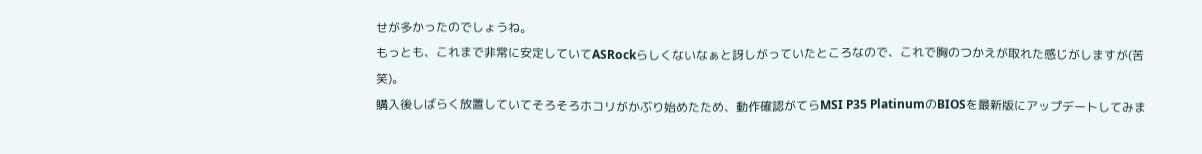せが多かったのでしょうね。
もっとも、これまで非常に安定していてASRockらしくないなぁと訝しがっていたところなので、これで胸のつかえが取れた感じがしますが(苦笑)。
購入後しばらく放置していてそろそろホコリがかぶり始めたため、動作確認がてらMSI P35 PlatinumのBIOSを最新版にアップデートしてみま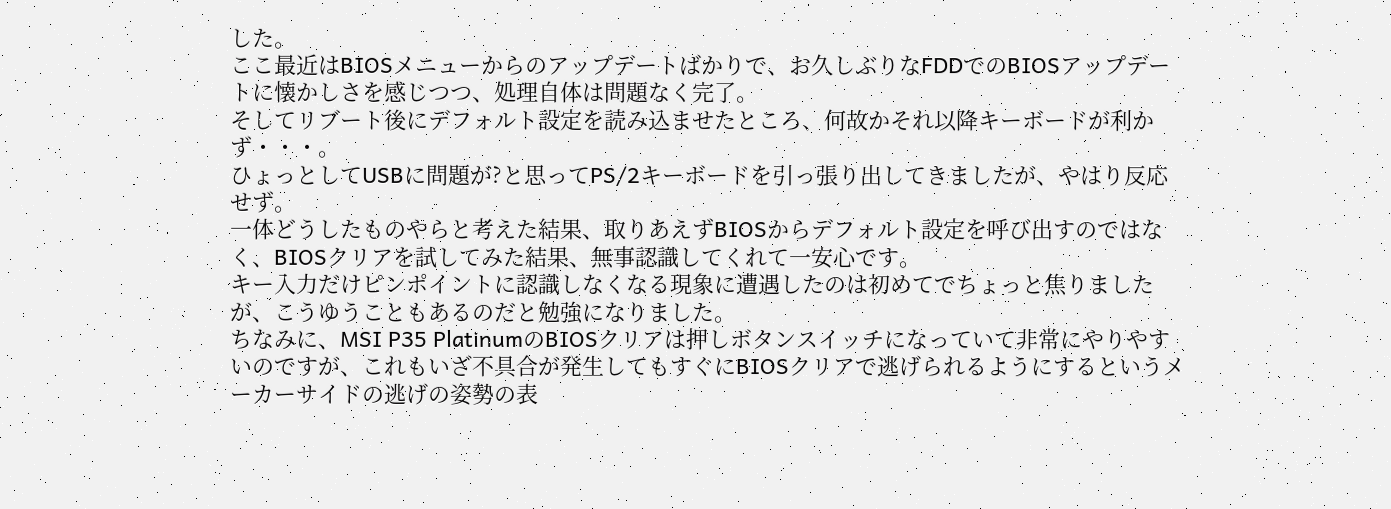した。
ここ最近はBIOSメニューからのアップデートばかりで、お久しぶりなFDDでのBIOSアップデートに懐かしさを感じつつ、処理自体は問題なく完了。
そしてリブート後にデフォルト設定を読み込ませたところ、何故かそれ以降キーボードが利かず・・・。
ひょっとしてUSBに問題が?と思ってPS/2キーボードを引っ張り出してきましたが、やはり反応せず。
一体どうしたものやらと考えた結果、取りあえずBIOSからデフォルト設定を呼び出すのではなく、BIOSクリアを試してみた結果、無事認識してくれて一安心です。
キー入力だけピンポイントに認識しなくなる現象に遭遇したのは初めてでちょっと焦りましたが、こうゆうこともあるのだと勉強になりました。
ちなみに、MSI P35 PlatinumのBIOSクリアは押しボタンスイッチになっていて非常にやりやすいのですが、これもいざ不具合が発生してもすぐにBIOSクリアで逃げられるようにするというメーカーサイドの逃げの姿勢の表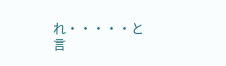れ・・・・・と言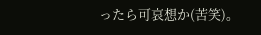ったら可哀想か(苦笑)。